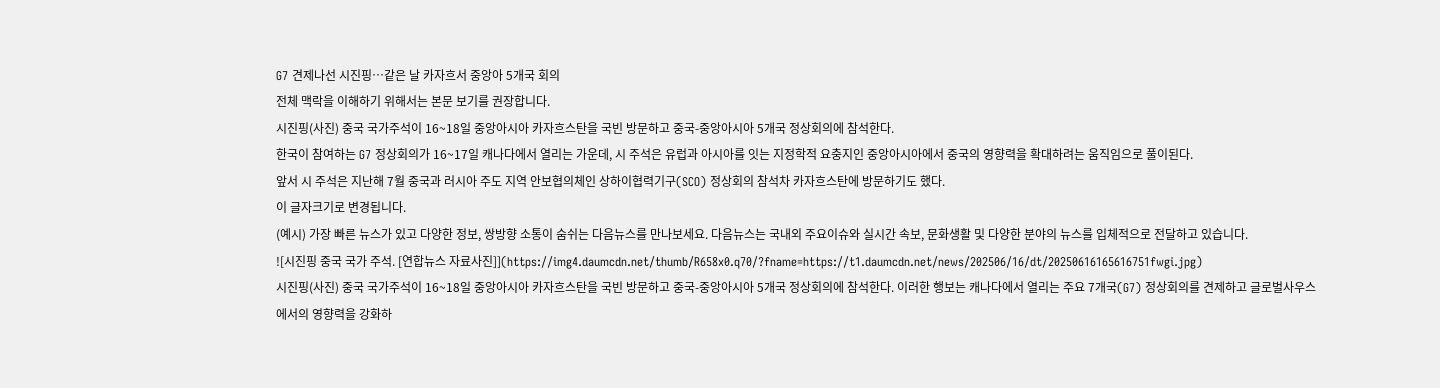G7 견제나선 시진핑…같은 날 카자흐서 중앙아 5개국 회의
전체 맥락을 이해하기 위해서는 본문 보기를 권장합니다.
시진핑(사진) 중국 국가주석이 16~18일 중앙아시아 카자흐스탄을 국빈 방문하고 중국-중앙아시아 5개국 정상회의에 참석한다.
한국이 참여하는 G7 정상회의가 16~17일 캐나다에서 열리는 가운데, 시 주석은 유럽과 아시아를 잇는 지정학적 요충지인 중앙아시아에서 중국의 영향력을 확대하려는 움직임으로 풀이된다.
앞서 시 주석은 지난해 7월 중국과 러시아 주도 지역 안보협의체인 상하이협력기구(SCO) 정상회의 참석차 카자흐스탄에 방문하기도 했다.
이 글자크기로 변경됩니다.
(예시) 가장 빠른 뉴스가 있고 다양한 정보, 쌍방향 소통이 숨쉬는 다음뉴스를 만나보세요. 다음뉴스는 국내외 주요이슈와 실시간 속보, 문화생활 및 다양한 분야의 뉴스를 입체적으로 전달하고 있습니다.
![시진핑 중국 국가 주석. [연합뉴스 자료사진]](https://img4.daumcdn.net/thumb/R658x0.q70/?fname=https://t1.daumcdn.net/news/202506/16/dt/20250616165616751fwgi.jpg)
시진핑(사진) 중국 국가주석이 16~18일 중앙아시아 카자흐스탄을 국빈 방문하고 중국-중앙아시아 5개국 정상회의에 참석한다. 이러한 행보는 캐나다에서 열리는 주요 7개국(G7) 정상회의를 견제하고 글로벌사우스에서의 영향력을 강화하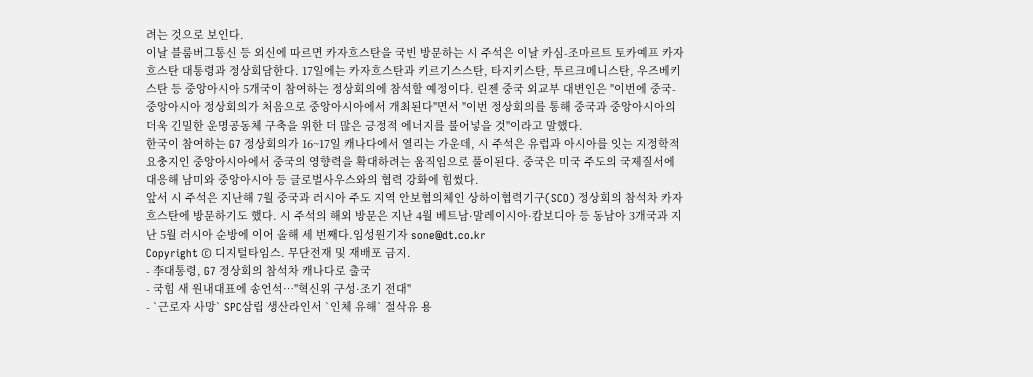려는 것으로 보인다.
이날 블룸버그통신 등 외신에 따르면 카자흐스탄을 국빈 방문하는 시 주석은 이날 카심-조마르트 토카예프 카자흐스탄 대통령과 정상회담한다. 17일에는 카자흐스탄과 키르기스스탄, 타지키스탄, 투르크메니스탄, 우즈베키스탄 등 중앙아시아 5개국이 참여하는 정상회의에 참석할 예정이다. 린젠 중국 외교부 대변인은 "이번에 중국-중앙아시아 정상회의가 처음으로 중앙아시아에서 개최된다"면서 "이번 정상회의를 통해 중국과 중앙아시아의 더욱 긴밀한 운명공동체 구축을 위한 더 많은 긍정적 에너지를 불어넣을 것"이라고 말했다.
한국이 참여하는 G7 정상회의가 16~17일 캐나다에서 열리는 가운데, 시 주석은 유럽과 아시아를 잇는 지정학적 요충지인 중앙아시아에서 중국의 영향력을 확대하려는 움직임으로 풀이된다. 중국은 미국 주도의 국제질서에 대응해 남미와 중앙아시아 등 글로벌사우스와의 협력 강화에 힘썼다.
앞서 시 주석은 지난해 7월 중국과 러시아 주도 지역 안보협의체인 상하이협력기구(SCO) 정상회의 참석차 카자흐스탄에 방문하기도 했다. 시 주석의 해외 방문은 지난 4월 베트남·말레이시아·캄보디아 등 동남아 3개국과 지난 5월 러시아 순방에 이어 올해 세 번째다.임성원기자 sone@dt.co.kr
Copyright © 디지털타임스. 무단전재 및 재배포 금지.
- 李대통령, G7 정상회의 참석차 캐나다로 출국
- 국힘 새 원내대표에 송언석…"혁신위 구성·조기 전대"
- `근로자 사망` SPC삼립 생산라인서 `인체 유해` 절삭유 용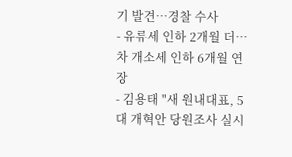기 발견…경찰 수사
- 유류세 인하 2개월 더…차 개소세 인하 6개월 연장
- 김용태 "새 원내대표, 5대 개혁안 당원조사 실시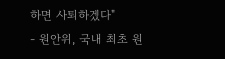하면 사퇴하겠다"
- 원안위, 국내 최초 원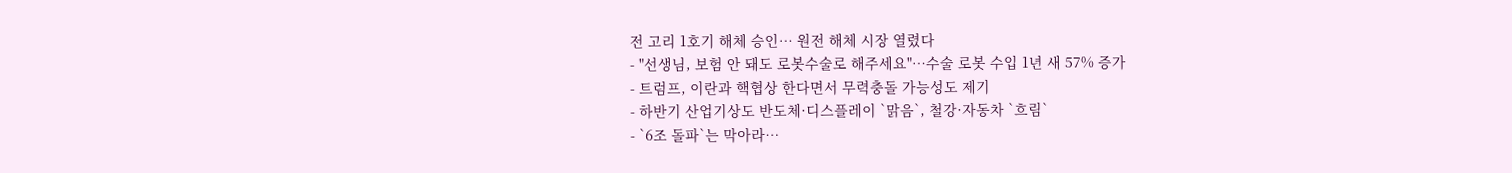전 고리 1호기 해체 승인… 원전 해체 시장 열렸다
- "선생님, 보험 안 돼도 로봇수술로 해주세요"…수술 로봇 수입 1년 새 57% 증가
- 트럼프, 이란과 핵협상 한다면서 무력충돌 가능성도 제기
- 하반기 산업기상도 반도체·디스플레이 `맑음`, 철강·자동차 `흐림`
- `6조 돌파`는 막아라…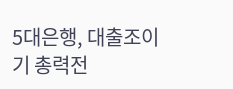5대은행, 대출조이기 총력전